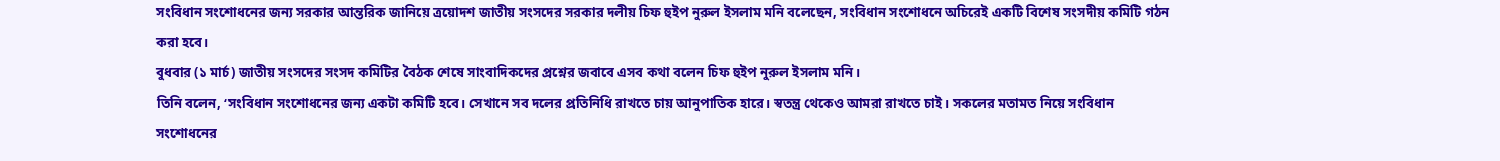সংবিধান সংশোধনের জন্য সরকার আন্তরিক জানিয়ে ত্রয়োদশ জাতীয় সংসদের সরকার দলীয় চিফ হুইপ নুরুল ইসলাম মনি বলেছেন, সংবিধান সংশোধনে অচিরেই একটি বিশেষ সংসদীয় কমিটি গঠন করা হবে।
বুধবার (১ মার্চ) জাতীয় সংসদের সংসদ কমিটির বৈঠক শেষে সাংবাদিকদের প্রশ্নের জবাবে এসব কথা বলেন চিফ হুইপ নুরুল ইসলাম মনি।
তিনি বলেন, ‘সংবিধান সংশোধনের জন্য একটা কমিটি হবে। সেখানে সব দলের প্রতিনিধি রাখতে চায় আনুপাতিক হারে। স্বতন্ত্র থেকেও আমরা রাখতে চাই। সকলের মতামত নিয়ে সংবিধান সংশোধনের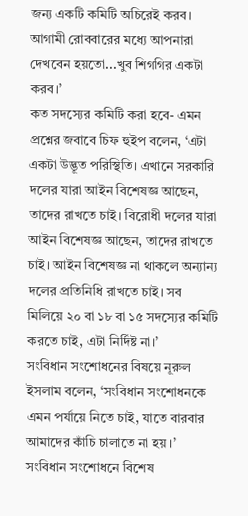জন্য একটি কমিটি অচিরেই করব। আগামী রোববারের মধ্যে আপনারা দেখবেন হয়তো...খুব শিগগির একটা করব।’
কত সদস্যের কমিটি করা হবে- এমন প্রশ্নের জবাবে চিফ হুইপ বলেন, ‘এটা একটা উদ্ভূত পরিস্থিতি। এখানে সরকারি দলের যারা আইন বিশেষজ্ঞ আছেন, তাদের রাখতে চাই। বিরোধী দলের যারা আইন বিশেষজ্ঞ আছেন, তাদের রাখতে চাই। আইন বিশেষজ্ঞ না থাকলে অন্যান্য দলের প্রতিনিধি রাখতে চাই। সব মিলিয়ে ২০ বা ১৮ বা ১৫ সদস্যের কমিটি করতে চাই, এটা নির্দিষ্ট না।’
সংবিধান সংশোধনের বিষয়ে নূরুল ইসলাম বলেন, ‘সংবিধান সংশোধনকে এমন পর্যায়ে নিতে চাই, যাতে বারবার আমাদের কাঁচি চালাতে না হয়।’
সংবিধান সংশোধনে বিশেষ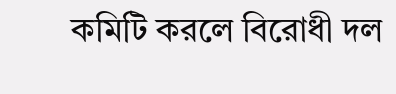কমিটি করলে বিরোধী দল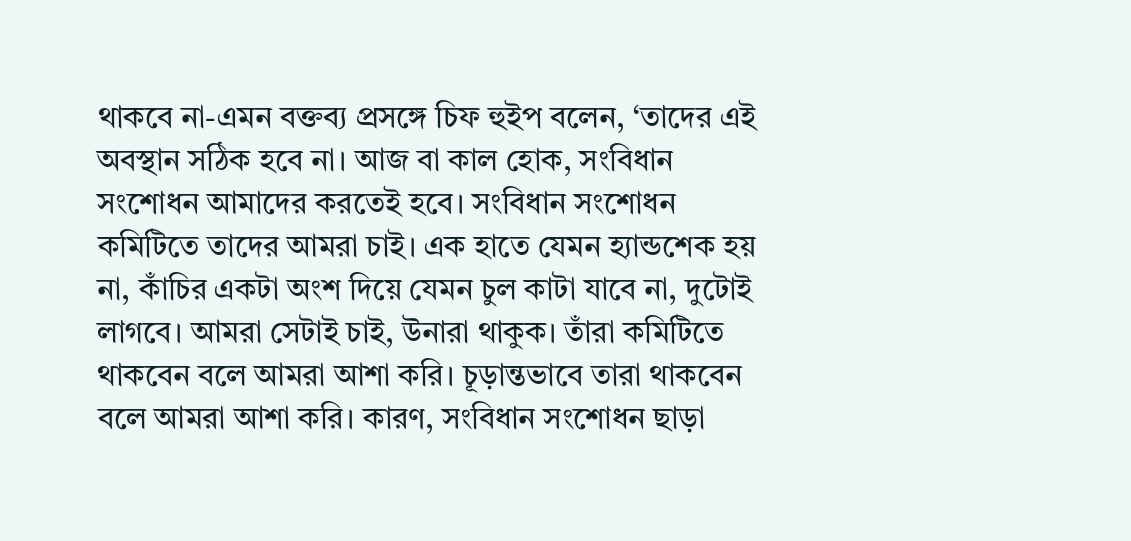থাকবে না-এমন বক্তব্য প্রসঙ্গে চিফ হুইপ বলেন, ‘তাদের এই অবস্থান সঠিক হবে না। আজ বা কাল হোক, সংবিধান সংশোধন আমাদের করতেই হবে। সংবিধান সংশোধন কমিটিতে তাদের আমরা চাই। এক হাতে যেমন হ্যান্ডশেক হয় না, কাঁচির একটা অংশ দিয়ে যেমন চুল কাটা যাবে না, দুটোই লাগবে। আমরা সেটাই চাই, উনারা থাকুক। তাঁরা কমিটিতে থাকবেন বলে আমরা আশা করি। চূড়ান্তভাবে তারা থাকবেন বলে আমরা আশা করি। কারণ, সংবিধান সংশোধন ছাড়া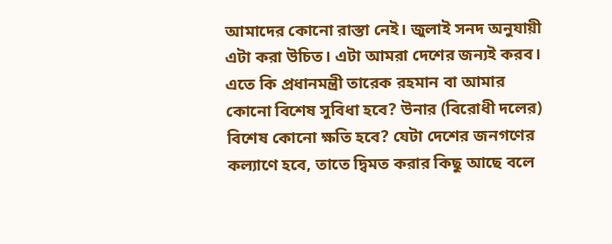আমাদের কোনো রাস্তা নেই। জুলাই সনদ অনুযায়ী এটা করা উচিত। এটা আমরা দেশের জন্যই করব। এতে কি প্রধানমন্ত্রী তারেক রহমান বা আমার কোনো বিশেষ সুবিধা হবে? উনার (বিরোধী দলের) বিশেষ কোনো ক্ষতি হবে? যেটা দেশের জনগণের কল্যাণে হবে, তাতে দ্বিমত করার কিছু আছে বলে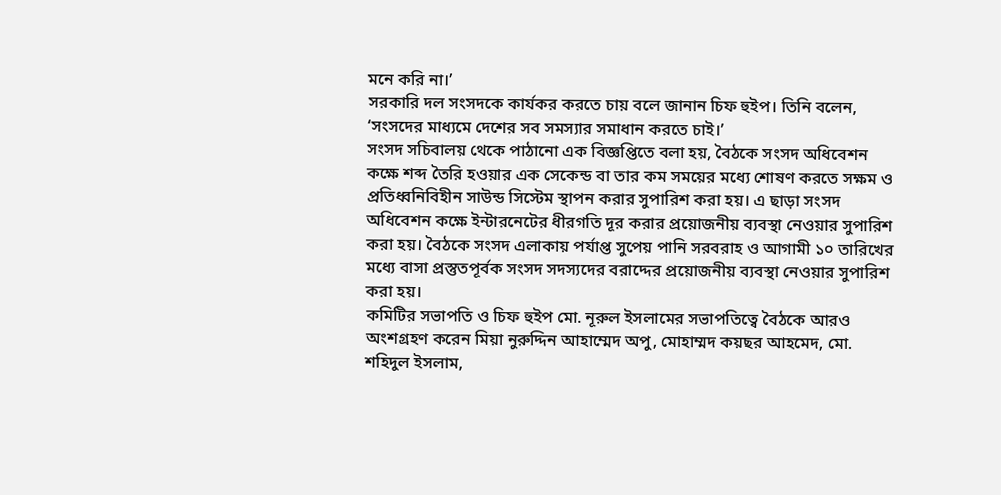মনে করি না।’
সরকারি দল সংসদকে কার্যকর করতে চায় বলে জানান চিফ হুইপ। তিনি বলেন, ‘সংসদের মাধ্যমে দেশের সব সমস্যার সমাধান করতে চাই।’
সংসদ সচিবালয় থেকে পাঠানো এক বিজ্ঞপ্তিতে বলা হয়, বৈঠকে সংসদ অধিবেশন কক্ষে শব্দ তৈরি হওয়ার এক সেকেন্ড বা তার কম সময়ের মধ্যে শোষণ করতে সক্ষম ও প্রতিধ্বনিবিহীন সাউন্ড সিস্টেম স্থাপন করার সুপারিশ করা হয়। এ ছাড়া সংসদ অধিবেশন কক্ষে ইন্টারনেটের ধীরগতি দূর করার প্রয়োজনীয় ব্যবস্থা নেওয়ার সুপারিশ করা হয়। বৈঠকে সংসদ এলাকায় পর্যাপ্ত সুপেয় পানি সরবরাহ ও আগামী ১০ তারিখের মধ্যে বাসা প্রস্তুতপূর্বক সংসদ সদস্যদের বরাদ্দের প্রয়োজনীয় ব্যবস্থা নেওয়ার সুপারিশ করা হয়।
কমিটির সভাপতি ও চিফ হুইপ মো. নূরুল ইসলামের সভাপতিত্বে বৈঠকে আরও অংশগ্রহণ করেন মিয়া নুরুদ্দিন আহাম্মেদ অপু, মোহাম্মদ কয়ছর আহমেদ, মো. শহিদুল ইসলাম,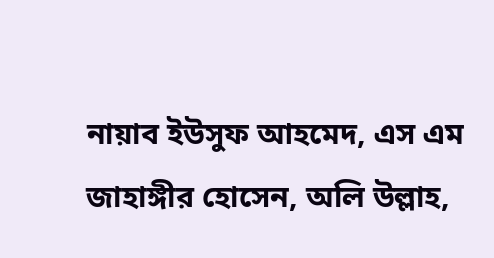নায়াব ইউসুফ আহমেদ, এস এম জাহাঙ্গীর হোসেন, অলি উল্লাহ,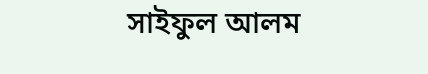সাইফুল আলম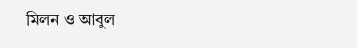মিলন ও আবুল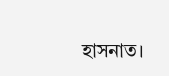হাসনাত।